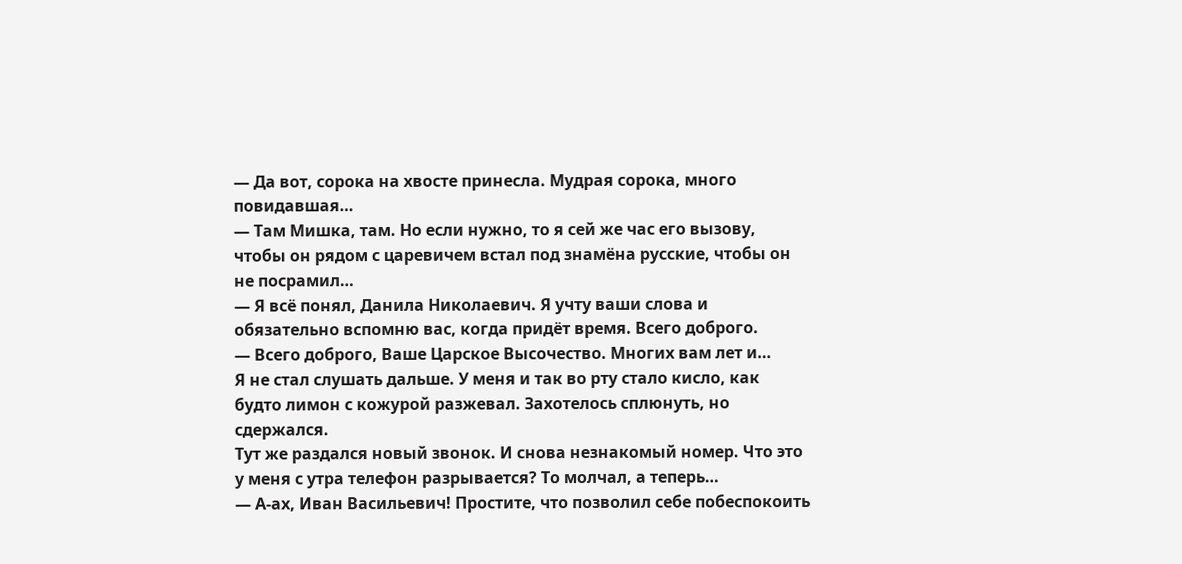— Да вот, сорока на хвосте принесла. Мудрая сорока, много повидавшая…
— Там Мишка, там. Но если нужно, то я сей же час его вызову, чтобы он рядом с царевичем встал под знамёна русские, чтобы он не посрамил…
— Я всё понял, Данила Николаевич. Я учту ваши слова и обязательно вспомню вас, когда придёт время. Всего доброго.
— Всего доброго, Ваше Царское Высочество. Многих вам лет и…
Я не стал слушать дальше. У меня и так во рту стало кисло, как будто лимон с кожурой разжевал. Захотелось сплюнуть, но сдержался.
Тут же раздался новый звонок. И снова незнакомый номер. Что это у меня с утра телефон разрывается? То молчал, а теперь…
— А-ах, Иван Васильевич! Простите, что позволил себе побеспокоить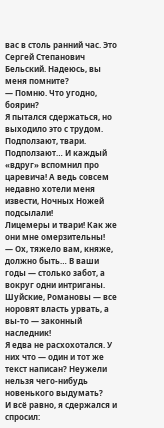вас в столь ранний час. Это Сергей Степанович Бельский. Надеюсь, вы меня помните?
— Помню. Что угодно, боярин?
Я пытался сдержаться, но выходило это с трудом. Подползают, твари. Подползают… И каждый «вдруг» вспомнил про царевича! А ведь совсем недавно хотели меня извести, Ночных Ножей подсылали!
Лицемеры и твари! Как же они мне омерзительны!
— Ох, тяжело вам, княже, должно быть… В ваши годы — столько забот, а вокруг одни интриганы. Шуйские, Романовы — все норовят власть урвать, а вы-то — законный наследник!
Я едва не расхохотался. У них что — один и тот же текст написан? Неужели нельзя чего-нибудь новенького выдумать?
И всё равно, я сдержался и спросил: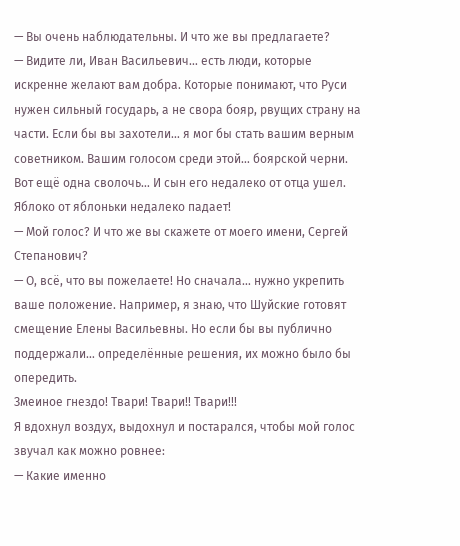— Вы очень наблюдательны. И что же вы предлагаете?
— Видите ли, Иван Васильевич… есть люди, которые искренне желают вам добра. Которые понимают, что Руси нужен сильный государь, а не свора бояр, рвущих страну на части. Если бы вы захотели… я мог бы стать вашим верным советником. Вашим голосом среди этой… боярской черни.
Вот ещё одна сволочь… И сын его недалеко от отца ушел. Яблоко от яблоньки недалеко падает!
— Мой голос? И что же вы скажете от моего имени, Сергей Степанович?
— О, всё, что вы пожелаете! Но сначала… нужно укрепить ваше положение. Например, я знаю, что Шуйские готовят смещение Елены Васильевны. Но если бы вы публично поддержали… определённые решения, их можно было бы опередить.
Змеиное гнездо! Твари! Твари!! Твари!!!
Я вдохнул воздух, выдохнул и постарался, чтобы мой голос звучал как можно ровнее:
— Какие именно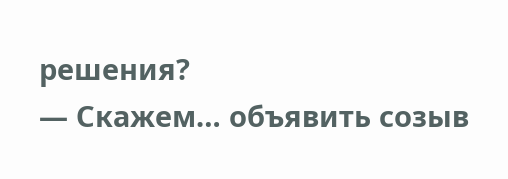решения?
— Скажем… объявить созыв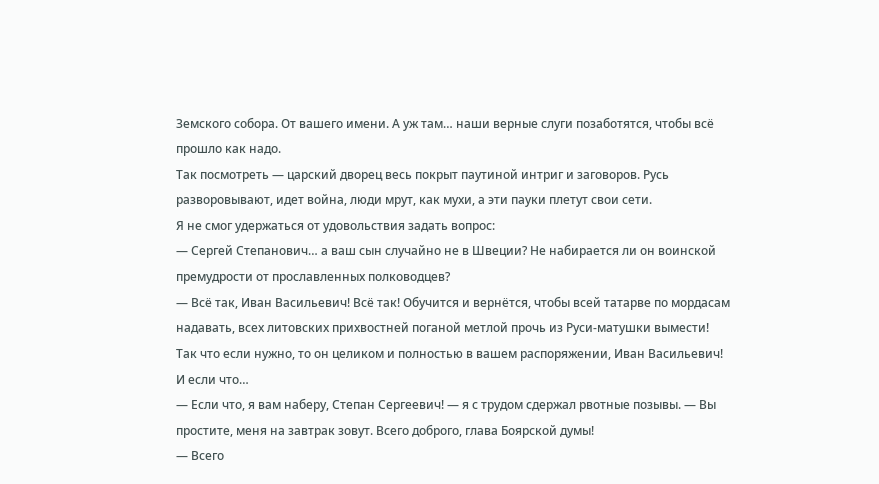Земского собора. От вашего имени. А уж там… наши верные слуги позаботятся, чтобы всё прошло как надо.
Так посмотреть — царский дворец весь покрыт паутиной интриг и заговоров. Русь разворовывают, идет война, люди мрут, как мухи, а эти пауки плетут свои сети.
Я не смог удержаться от удовольствия задать вопрос:
— Сергей Степанович… а ваш сын случайно не в Швеции? Не набирается ли он воинской премудрости от прославленных полководцев?
— Всё так, Иван Васильевич! Всё так! Обучится и вернётся, чтобы всей татарве по мордасам надавать, всех литовских прихвостней поганой метлой прочь из Руси-матушки вымести! Так что если нужно, то он целиком и полностью в вашем распоряжении, Иван Васильевич! И если что…
— Если что, я вам наберу, Степан Сергеевич! — я с трудом сдержал рвотные позывы. — Вы простите, меня на завтрак зовут. Всего доброго, глава Боярской думы!
— Всего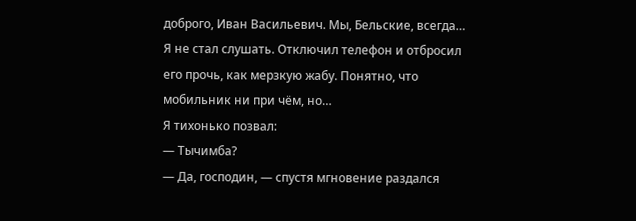доброго, Иван Васильевич. Мы, Бельские, всегда…
Я не стал слушать. Отключил телефон и отбросил его прочь, как мерзкую жабу. Понятно, что мобильник ни при чём, но…
Я тихонько позвал:
— Тычимба?
— Да, господин, — спустя мгновение раздался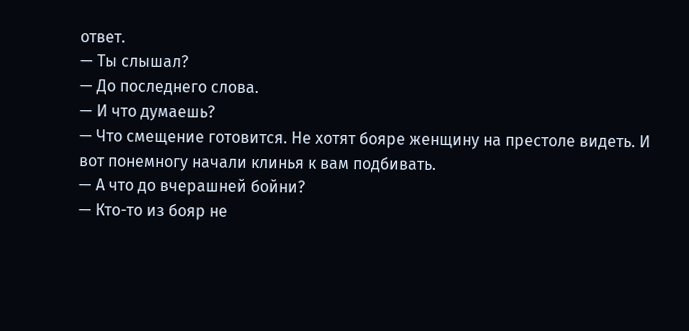ответ.
— Ты слышал?
— До последнего слова.
— И что думаешь?
— Что смещение готовится. Не хотят бояре женщину на престоле видеть. И вот понемногу начали клинья к вам подбивать.
— А что до вчерашней бойни?
— Кто-то из бояр не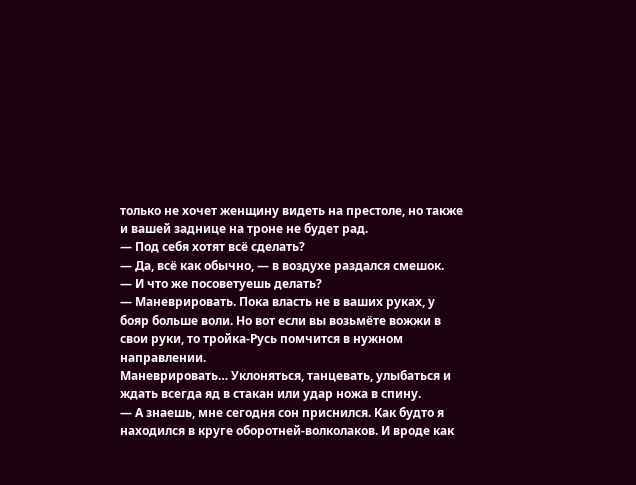только не хочет женщину видеть на престоле, но также и вашей заднице на троне не будет рад.
— Под себя хотят всё сделать?
— Да, всё как обычно, — в воздухе раздался смешок.
— И что же посоветуешь делать?
— Маневрировать. Пока власть не в ваших руках, у бояр больше воли. Но вот если вы возьмёте вожжи в свои руки, то тройка-Русь помчится в нужном направлении.
Маневрировать… Уклоняться, танцевать, улыбаться и ждать всегда яд в стакан или удар ножа в спину.
— А знаешь, мне сегодня сон приснился. Как будто я находился в круге оборотней-волколаков. И вроде как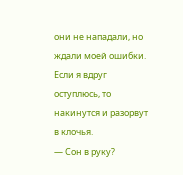они не нападали, но ждали моей ошибки. Если я вдруг оступлюсь, то накинутся и разорвут в клочья.
— Сон в руку?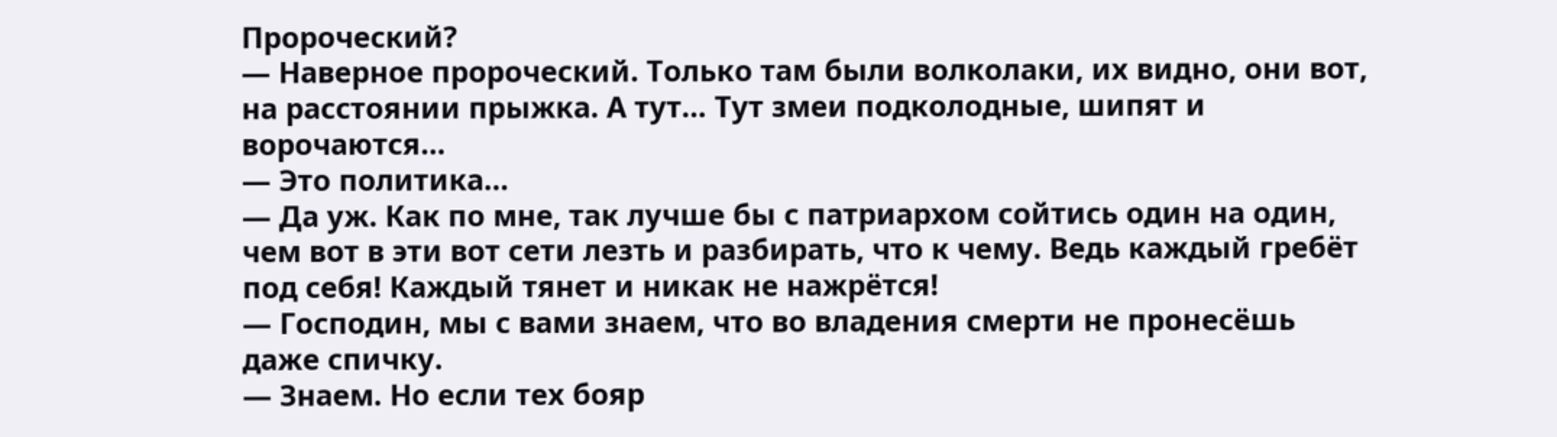Пророческий?
— Наверное пророческий. Только там были волколаки, их видно, они вот, на расстоянии прыжка. А тут… Тут змеи подколодные, шипят и ворочаются…
— Это политика…
— Да уж. Как по мне, так лучше бы с патриархом сойтись один на один, чем вот в эти вот сети лезть и разбирать, что к чему. Ведь каждый гребёт под себя! Каждый тянет и никак не нажрётся!
— Господин, мы с вами знаем, что во владения смерти не пронесёшь даже спичку.
— Знаем. Но если тех бояр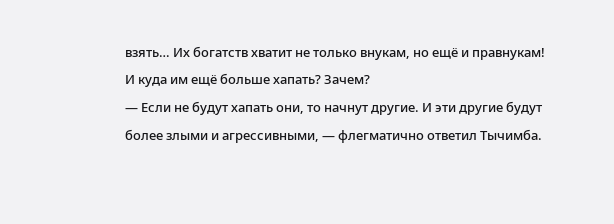взять… Их богатств хватит не только внукам, но ещё и правнукам! И куда им ещё больше хапать? Зачем?
— Если не будут хапать они, то начнут другие. И эти другие будут более злыми и агрессивными, — флегматично ответил Тычимба.